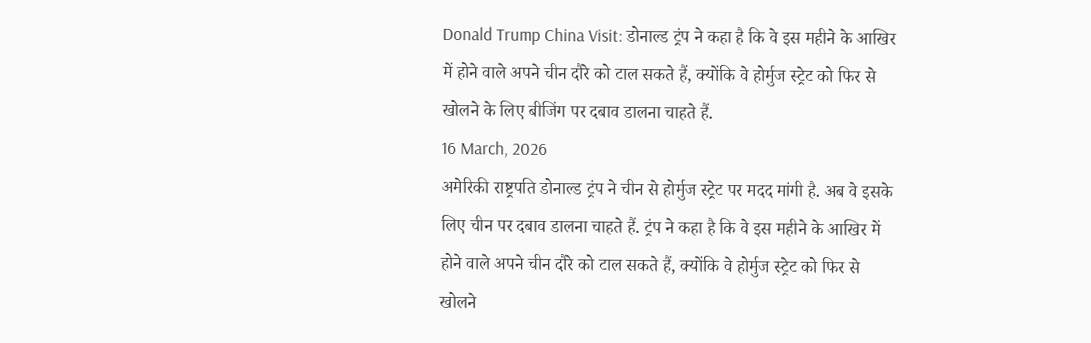Donald Trump China Visit: डोनाल्ड ट्रंप ने कहा है कि वे इस महीने के आखिर में होने वाले अपने चीन दौरे को टाल सकते हैं, क्योंकि वे होर्मुज स्ट्रेट को फिर से खोलने के लिए बीजिंग पर दबाव डालना चाहते हैं.
16 March, 2026
अमेरिकी राष्ट्रपति डोनाल्ड ट्रंप ने चीन से होर्मुज स्ट्रेट पर मदद मांगी है. अब वे इसके लिए चीन पर दबाव डालना चाहते हैं. ट्रंप ने कहा है कि वे इस महीने के आखिर में होने वाले अपने चीन दौरे को टाल सकते हैं, क्योंकि वे होर्मुज स्ट्रेट को फिर से खोलने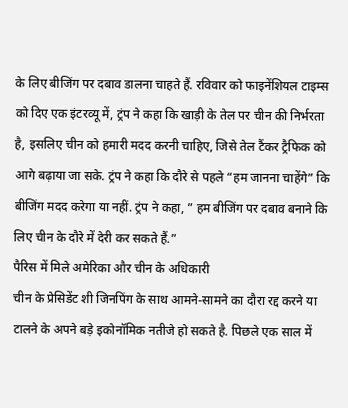के लिए बीजिंग पर दबाव डालना चाहते हैं. रविवार को फाइनेंशियल टाइम्स को दिए एक इंटरव्यू में, ट्रंप ने कहा कि खाड़ी के तेल पर चीन की निर्भरता है, इसलिए चीन को हमारी मदद करनी चाहिए, जिसे तेल टैंकर ट्रैफिक को आगे बढ़ाया जा सके. ट्रंप ने कहा कि दौरे से पहले “हम जानना चाहेंगे” कि बीजिंग मदद करेगा या नहीं. ट्रंप ने कहा, ” हम बीजिंग पर दबाव बनाने कि लिए चीन के दौरे में देरी कर सकते हैं.”
पैरिस में मिले अमेरिका और चीन के अधिकारी
चीन के प्रेसिडेंट शी जिनपिंग के साथ आमने-सामने का दौरा रद्द करने या टालने के अपने बड़े इकोनॉमिक नतीजे हो सकते है. पिछले एक साल में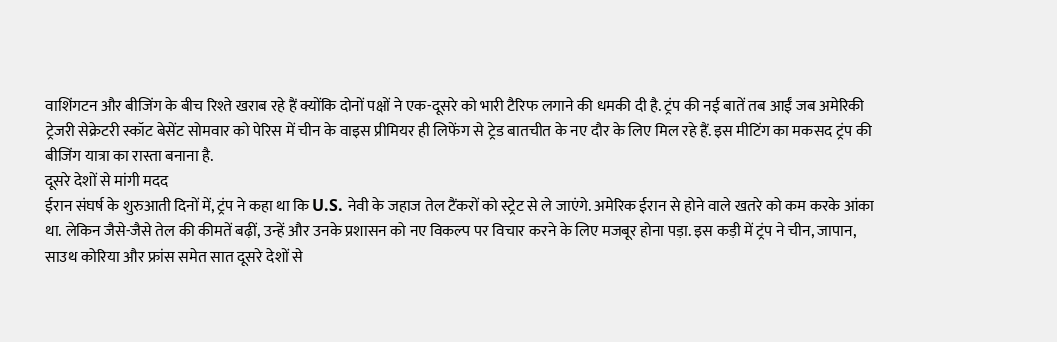वाशिंगटन और बीजिंग के बीच रिश्ते खराब रहे हैं क्योंकि दोनों पक्षों ने एक-दूसरे को भारी टैरिफ लगाने की धमकी दी है. ट्रंप की नई बातें तब आईं जब अमेरिकी ट्रेजरी सेक्रेटरी स्कॉट बेसेंट सोमवार को पेरिस में चीन के वाइस प्रीमियर ही लिफेंग से ट्रेड बातचीत के नए दौर के लिए मिल रहे हैं. इस मीटिंग का मकसद ट्रंप की बीजिंग यात्रा का रास्ता बनाना है.
दूसरे देशों से मांगी मदद
ईरान संघर्ष के शुरुआती दिनों में, ट्रंप ने कहा था कि U.S. नेवी के जहाज तेल टैंकरों को स्ट्रेट से ले जाएंगे. अमेरिक ईरान से होने वाले खतरे को कम करके आंका था. लेकिन जैसे-जैसे तेल की कीमतें बढ़ीं, उन्हें और उनके प्रशासन को नए विकल्प पर विचार करने के लिए मजबूर होना पड़ा. इस कड़ी में ट्रंप ने चीन, जापान, साउथ कोरिया और फ्रांस समेत सात दूसरे देशों से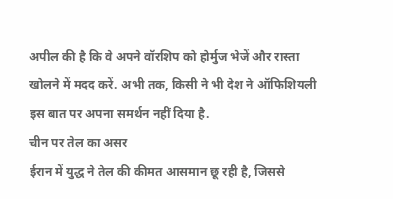अपील की है कि वे अपने वॉरशिप को होर्मुज भेजें और रास्ता खोलने में मदद करें. अभी तक, किसी ने भी देश ने ऑफिशियली इस बात पर अपना समर्थन नहीं दिया है.
चीन पर तेल का असर
ईरान में युद्ध ने तेल की कीमत आसमान छू रही है, जिससे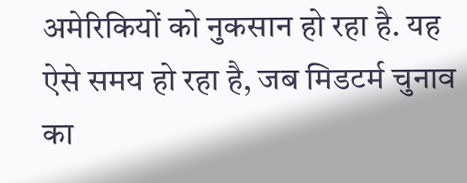अमेरिकियों को नुकसान हो रहा है. यह ऐसे समय हो रहा है, जब मिडटर्म चुनाव का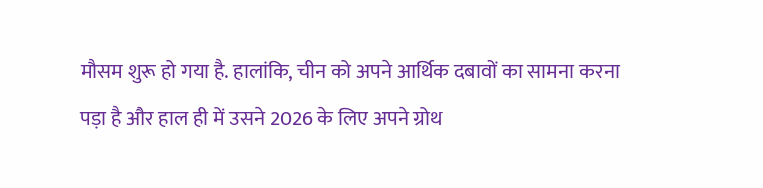मौसम शुरू हो गया है. हालांकि, चीन को अपने आर्थिक दबावों का सामना करना पड़ा है और हाल ही में उसने 2026 के लिए अपने ग्रोथ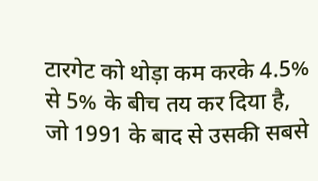टारगेट को थोड़ा कम करके 4.5% से 5% के बीच तय कर दिया है, जो 1991 के बाद से उसकी सबसे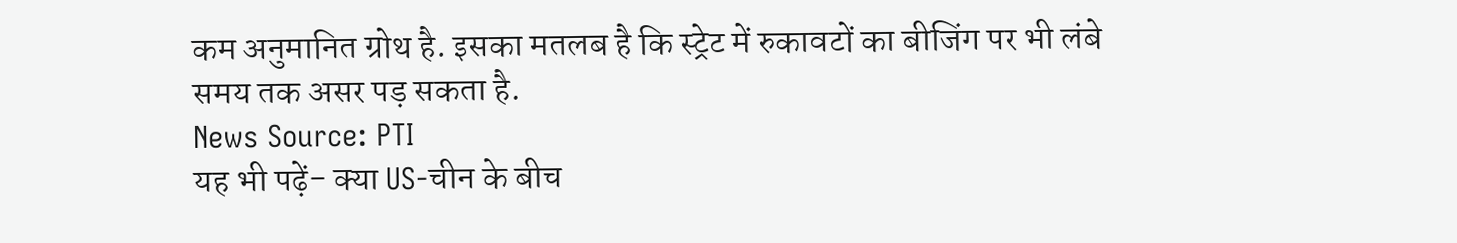कम अनुमानित ग्रोथ है. इसका मतलब है कि स्ट्रेट में रुकावटों का बीजिंग पर भी लंबे समय तक असर पड़ सकता है.
News Source: PTI
यह भी पढ़ें- क्या US-चीन के बीच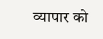व्यापार को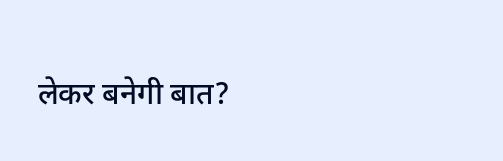लेकर बनेगी बात?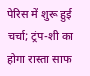पेरिस में शुरू हुई चर्चा; ट्रंप-शी का होगा रास्ता साफ